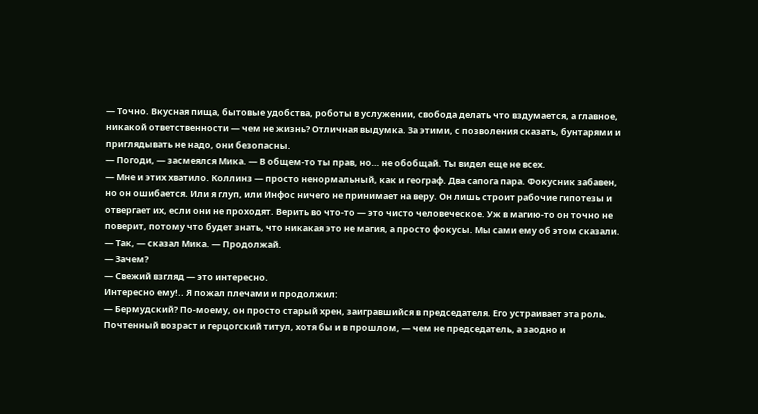— Точно. Вкусная пища, бытовые удобства, роботы в услужении, свобода делать что вздумается, а главное, никакой ответственности — чем не жизнь? Отличная выдумка. За этими, с позволения сказать, бунтарями и приглядывать не надо, они безопасны.
— Погоди, — засмеялся Мика. — В общем-то ты прав, но… не обобщай. Ты видел еще не всех.
— Мне и этих хватило. Коллинз — просто ненормальный, как и географ. Два сапога пара. Фокусник забавен, но он ошибается. Или я глуп, или Инфос ничего не принимает на веру. Он лишь строит рабочие гипотезы и отвергает их, если они не проходят. Верить во что-то — это чисто человеческое. Уж в магию-то он точно не поверит, потому что будет знать, что никакая это не магия, а просто фокусы. Мы сами ему об этом сказали.
— Так, — сказал Мика. — Продолжай.
— Зачем?
— Свежий взгляд — это интересно.
Интересно ему!.. Я пожал плечами и продолжил:
— Бермудский? По-моему, он просто старый хрен, заигравшийся в председателя. Его устраивает эта роль. Почтенный возраст и герцогский титул, хотя бы и в прошлом, — чем не председатель, а заодно и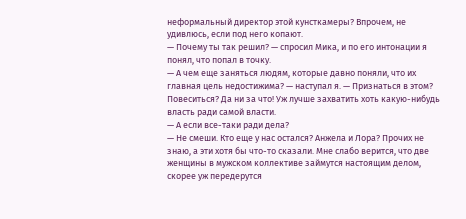неформальный директор этой кунсткамеры? Впрочем, не удивлюсь, если под него копают.
— Почему ты так решил? — спросил Мика, и по его интонации я понял, что попал в точку.
— А чем еще заняться людям, которые давно поняли, что их главная цель недостижима? — наступал я. — Признаться в этом? Повеситься? Да ни за что! Уж лучше захватить хоть какую-нибудь власть ради самой власти.
— А если все-таки ради дела?
— Не смеши. Кто еще у нас остался? Анжела и Лора? Прочих не знаю, а эти хотя бы что-то сказали. Мне слабо верится, что две женщины в мужском коллективе займутся настоящим делом, скорее уж передерутся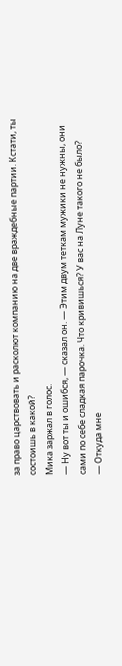за право царствовать и расколют компанию на две враждебные партии. Кстати, ты состоишь в какой?
Мика заржал в голос.
— Ну вот ты и ошибся, — сказал он. — Этим двум теткам мужики не нужны, они сами по себе сладкая парочка. Что кривишься? У вас на Луне такого не было?
— Откуда мне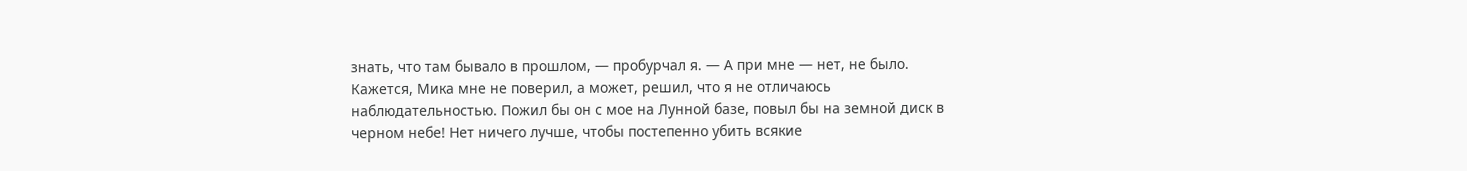знать, что там бывало в прошлом, — пробурчал я. — А при мне — нет, не было.
Кажется, Мика мне не поверил, а может, решил, что я не отличаюсь наблюдательностью. Пожил бы он с мое на Лунной базе, повыл бы на земной диск в черном небе! Нет ничего лучше, чтобы постепенно убить всякие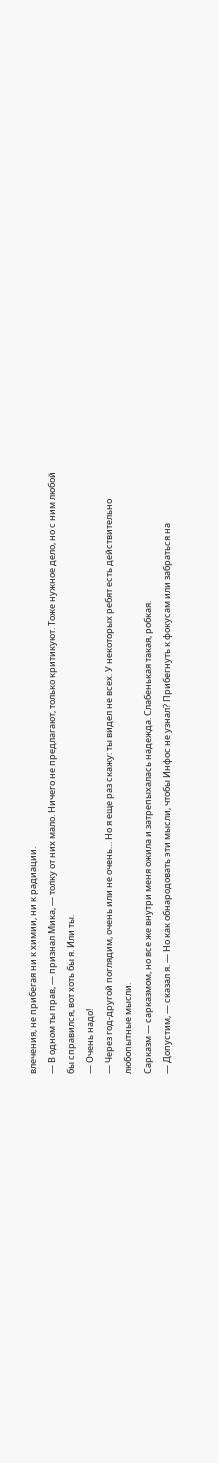влечения, не прибегая ни к химии, ни к радиации.
— В одном ты прав, — признал Мика, — толку от них мало. Ничего не предлагают, только критикуют. Тоже нужное дело, но с ним любой бы справился, вот хоть бы я. Или ты.
— Очень надо!
— Через год-другой поглядим, очень или не очень… Но я еще раз скажу: ты видел не всех. У некоторых ребят есть действительно любопытные мысли.
Сарказм — сарказмом, но все же внутри меня ожила и затрепыхалась надежда. Слабенькая такая, робкая.
— Допустим, — сказал я. — Но как обнародовать эти мысли, чтобы Инфос не узнал? Прибегнуть к фокусам или забраться на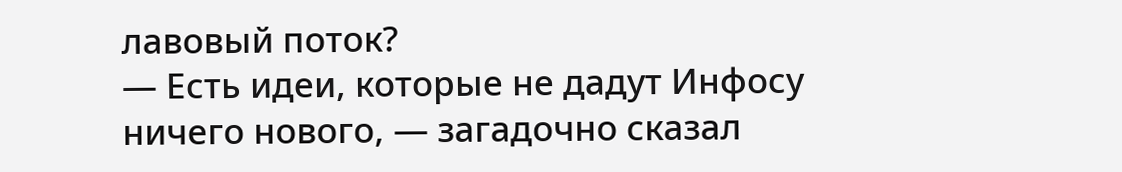лавовый поток?
— Есть идеи, которые не дадут Инфосу ничего нового, — загадочно сказал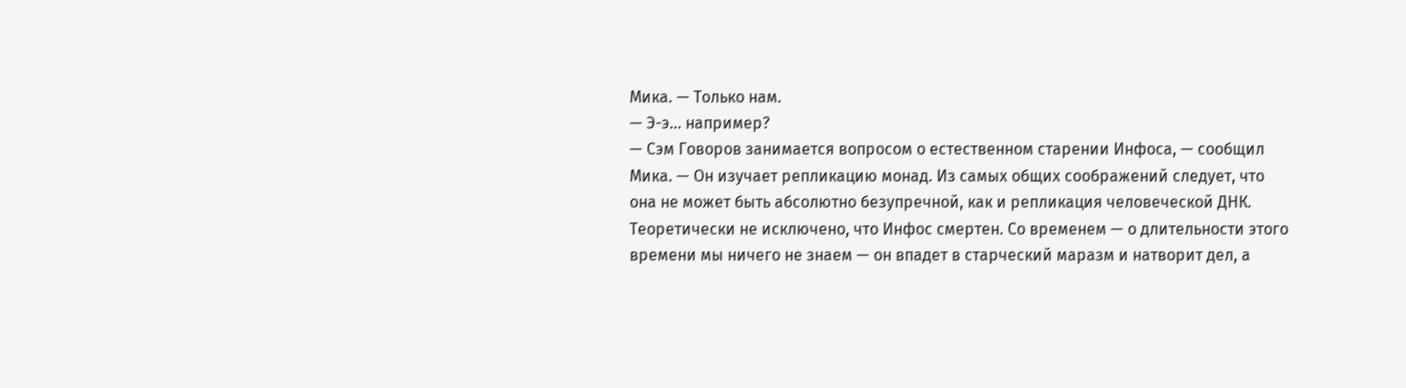Мика. — Только нам.
— Э-э… например?
— Сэм Говоров занимается вопросом о естественном старении Инфоса, — сообщил Мика. — Он изучает репликацию монад. Из самых общих соображений следует, что она не может быть абсолютно безупречной, как и репликация человеческой ДНК. Теоретически не исключено, что Инфос смертен. Со временем — о длительности этого времени мы ничего не знаем — он впадет в старческий маразм и натворит дел, а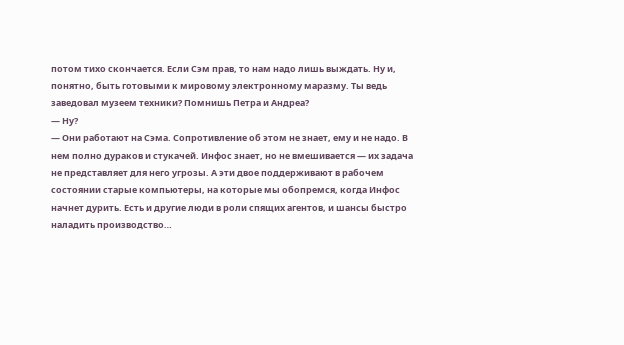потом тихо скончается. Если Сэм прав, то нам надо лишь выждать. Ну и, понятно, быть готовыми к мировому электронному маразму. Ты ведь заведовал музеем техники? Помнишь Петра и Андреа?
— Ну?
— Они работают на Сэма. Сопротивление об этом не знает, ему и не надо. В нем полно дураков и стукачей. Инфос знает, но не вмешивается — их задача не представляет для него угрозы. А эти двое поддерживают в рабочем состоянии старые компьютеры, на которые мы обопремся, когда Инфос начнет дурить. Есть и другие люди в роли спящих агентов, и шансы быстро наладить производство…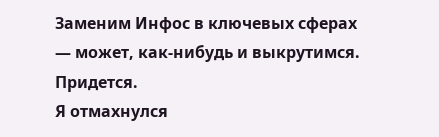Заменим Инфос в ключевых сферах — может, как-нибудь и выкрутимся. Придется.
Я отмахнулся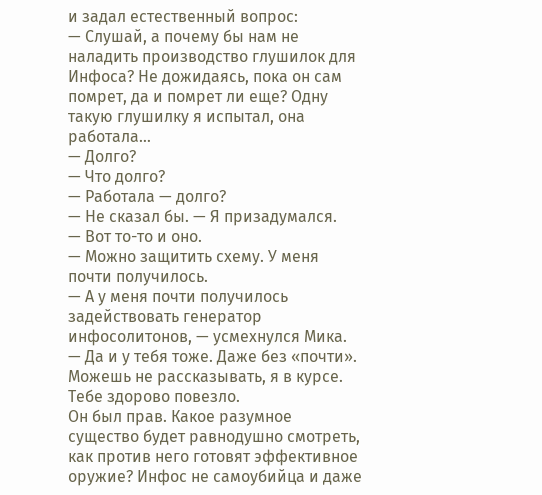и задал естественный вопрос:
— Слушай, а почему бы нам не наладить производство глушилок для Инфоса? Не дожидаясь, пока он сам помрет, да и помрет ли еще? Одну такую глушилку я испытал, она работала…
— Долго?
— Что долго?
— Работала — долго?
— Не сказал бы. — Я призадумался.
— Вот то-то и оно.
— Можно защитить схему. У меня почти получилось.
— А у меня почти получилось задействовать генератор инфосолитонов, — усмехнулся Мика. — Да и у тебя тоже. Даже без «почти». Можешь не рассказывать, я в курсе. Тебе здорово повезло.
Он был прав. Какое разумное существо будет равнодушно смотреть, как против него готовят эффективное оружие? Инфос не самоубийца и даже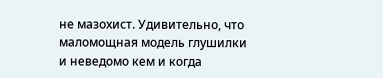не мазохист. Удивительно, что маломощная модель глушилки и неведомо кем и когда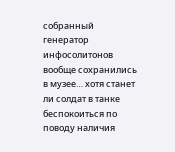собранный генератор инфосолитонов вообще сохранились в музее… хотя станет ли солдат в танке беспокоиться по поводу наличия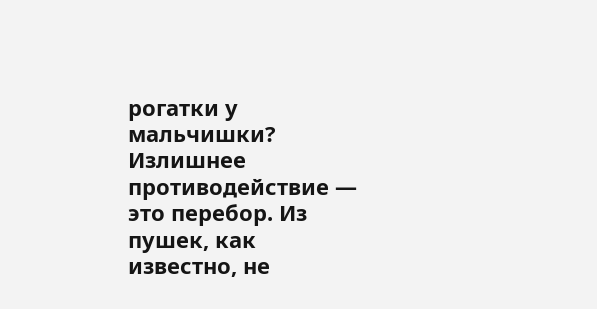рогатки у мальчишки? Излишнее противодействие — это перебор. Из пушек, как известно, не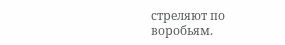стреляют по воробьям.